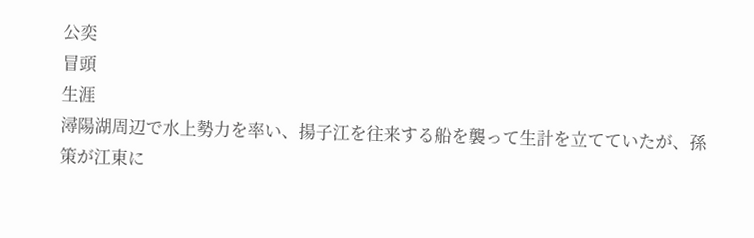公奕
冒頭
生涯
潯陽湖周辺で水上勢力を率い、揚子江を往来する船を襲って生計を立てていたが、孫策が江東に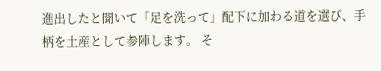進出したと聞いて「足を洗って」配下に加わる道を選び、手柄を土産として参陣します。 そ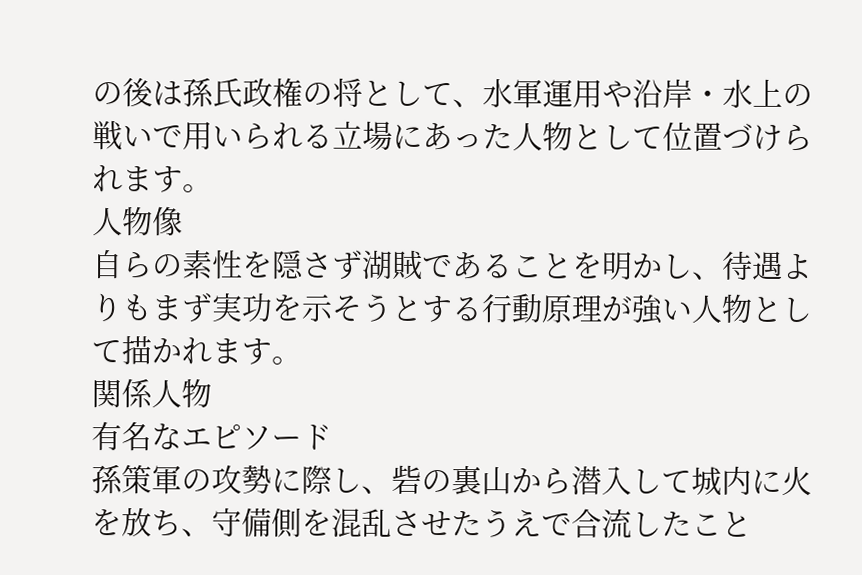の後は孫氏政権の将として、水軍運用や沿岸・水上の戦いで用いられる立場にあった人物として位置づけられます。
人物像
自らの素性を隠さず湖賊であることを明かし、待遇よりもまず実功を示そうとする行動原理が強い人物として描かれます。
関係人物
有名なエピソード
孫策軍の攻勢に際し、砦の裏山から潜入して城内に火を放ち、守備側を混乱させたうえで合流したこと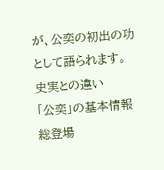が、公奕の初出の功として語られます。
史実との違い
「公奕」の基本情報
総登場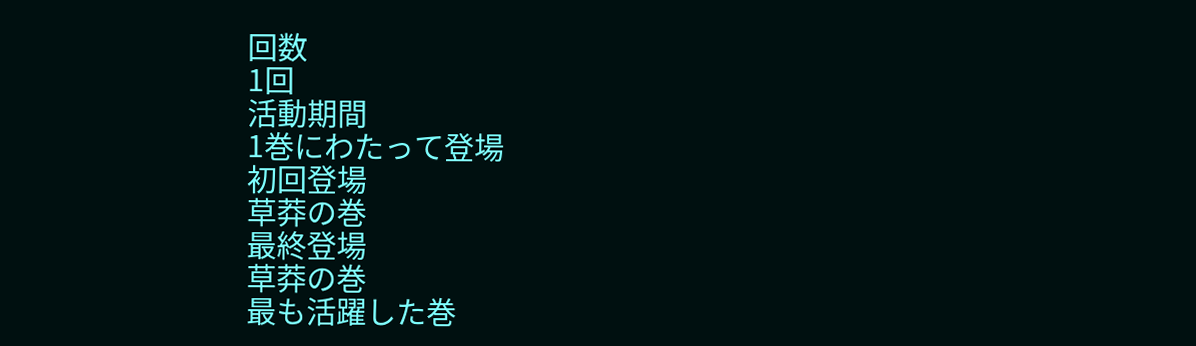回数
1回
活動期間
1巻にわたって登場
初回登場
草莽の巻
最終登場
草莽の巻
最も活躍した巻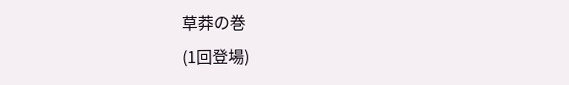草莽の巻
(1回登場)